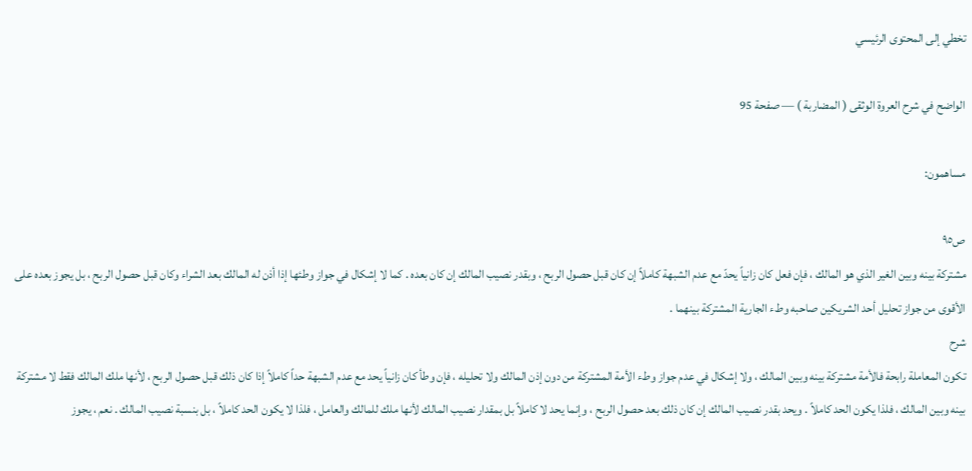تخطي إلى المحتوى الرئيسي

الواضح في شرح العروة الوثقى ( المضاربة ) — صفحة 95

مساهمون:

ص٩٥
مشتركة بينه وبين الغير الذي هو المالك ، فإن فعل كان زانياً يحدّ مع عدم الشبهة كاملاً إن كان قبل حصول الربح ، وبقدر نصيب المالك إن كان بعده . كما لا إشكال في جواز وطئها إذا أذن له المالك بعد الشراء وكان قبل حصول الربح ، بل يجوز بعده على الأقوى من جواز تحليل أحد الشريكين صاحبه وطء الجارية المشتركة بينهما .
شرح
تكون المعاملة رابحة فالأمة مشتركة بينه وبين المالك ، ولا إشكال في عدم جواز وطء الأمة المشتركة من دون إذن المالك ولا تحليله ، فإن وطأ كان زانياً يحد مع عدم الشبهة حداً كاملاً إذا كان ذلك قبل حصول الربح ، لأنها ملك المالك فقط لا مشتركة بينه وبين المالك ، فلذا يكون الحد كاملاً . ويحد بقدر نصيب المالك إن كان ذلك بعد حصول الربح ، وإنما يحد لا كاملاً بل بمقدار نصيب المالك لأنها ملك للمالك والعامل ، فلذا لا يكون الحد كاملاً ، بل بنسبة نصيب المالك . نعم ، يجوز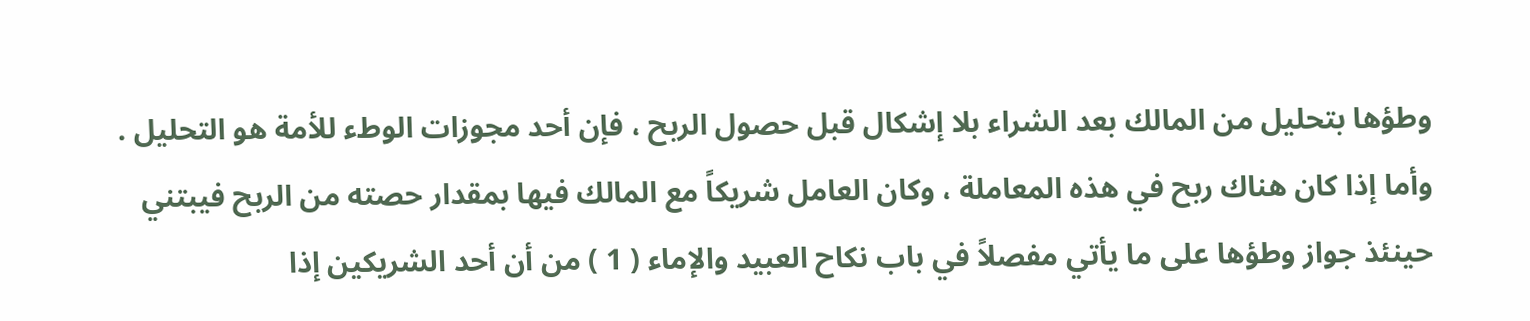وطؤها بتحليل من المالك بعد الشراء بلا إشكال قبل حصول الربح ، فإن أحد مجوزات الوطء للأمة هو التحليل . وأما إذا كان هناك ربح في هذه المعاملة ، وكان العامل شريكاً مع المالك فيها بمقدار حصته من الربح فيبتني حينئذ جواز وطؤها على ما يأتي مفصلاً في باب نكاح العبيد والإماء ( 1 ) من أن أحد الشريكين إذا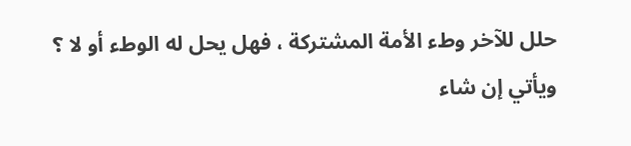حلل للآخر وطء الأمة المشتركة ، فهل يحل له الوطء أو لا ؟ ويأتي إن شاء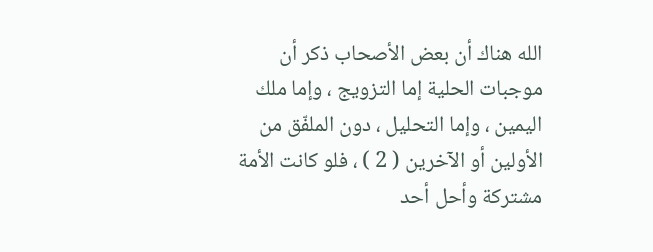الله هناك أن بعض الأصحاب ذكر أن موجبات الحلية إما التزويج ، وإما ملك اليمين ، وإما التحليل ، دون الملفّق من الأولين أو الآخرين ( 2 ) ، فلو كانت الأمة مشتركة وأحل أحد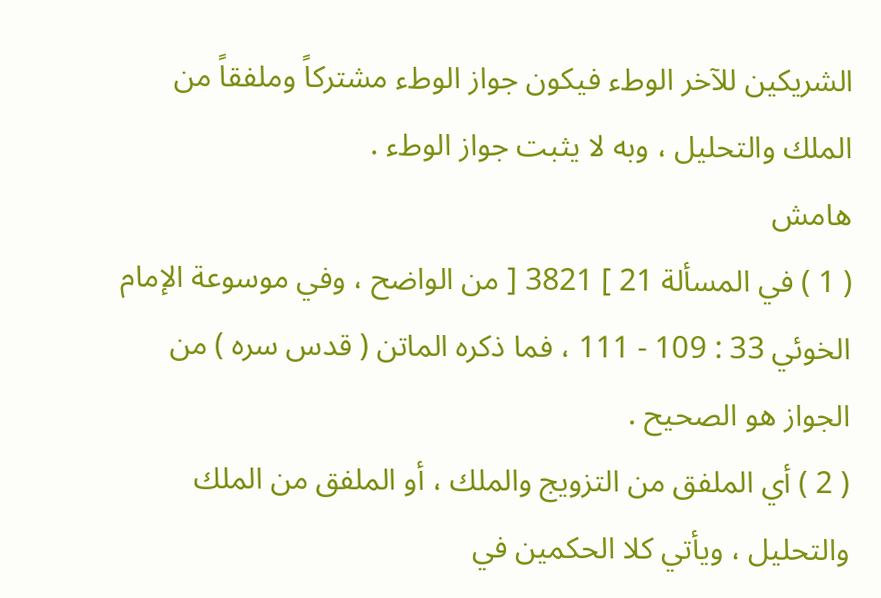الشريكين للآخر الوطء فيكون جواز الوطء مشتركاً وملفقاً من الملك والتحليل ، وبه لا يثبت جواز الوطء .
هامش
( 1 ) في المسألة 21 ] 3821 [ من الواضح ، وفي موسوعة الإمام الخوئي 33 : 109 - 111 ، فما ذكره الماتن ( قدس سره ) من الجواز هو الصحيح .
( 2 ) أي الملفق من التزويج والملك ، أو الملفق من الملك والتحليل ، ويأتي كلا الحكمين في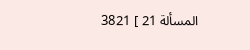المسألة 21 ] 3821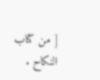[ من كتاب النكاح .